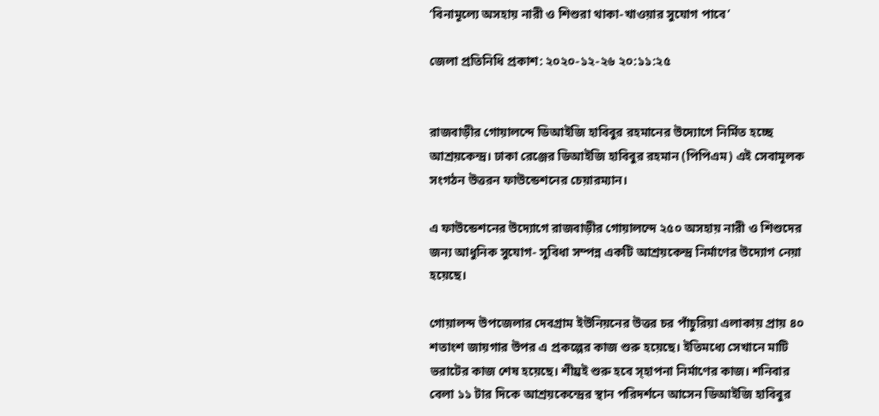‘বিনামূল্যে অসহায় নারী ও শিশুরা থাকা-খাওয়ার সুযোগ পাবে’

জেলা প্রতিনিধি প্রকাশ: ২০২০-১২-২৬ ২০:১১:২৫


রাজবাড়ীর গোয়ালন্দে ডিআইজি হাবিবুর রহমানের উদ্যোগে নির্মিত হচ্ছে আশ্রয়কেন্দ্র। ঢাকা রেঞ্জের ডিআইজি হাবিবুর রহমান (পিপিএম) এই সেবামূলক সংগঠন উত্তরন ফাউন্ডেশনের চেয়ারম্যান।

এ ফাউন্ডেশনের উদ্যোগে রাজবাড়ীর গোয়ালন্দে ২৫০ অসহায় নারী ও শিশুদের জন্য আধুনিক সুযোগ- সুবিধা সম্পন্ন একটি আশ্রয়কেন্দ্র নির্মাণের উদ্যোগ নেয়া হয়েছে।

গোয়ালন্দ উপজেলার দেবগ্রাম ইউনিয়নের উত্তর চর পাঁচুরিয়া এলাকায় প্রায় ৪০ শতাংশ জায়গার উপর এ প্রকল্পের কাজ শুরু হয়েছে। ইতিমধ্যে সেখানে মাটি ভরাটের কাজ শেষ হয়েছে। শীঘ্রই শুরু হবে স্হাপনা নির্মাণের কাজ। শনিবার বেলা ১১ টার দিকে আশ্রয়কেন্দ্রের স্থান পরিদর্শনে আসেন ডিআইজি হাবিবুর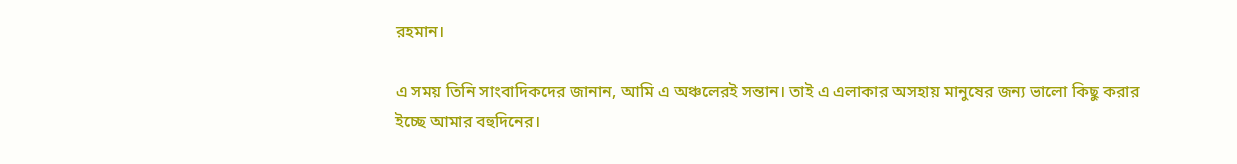রহমান।

এ সময় তিনি সাংবাদিকদের জানান, আমি এ অঞ্চলেরই সন্তান। তাই এ এলাকার অসহায় মানুষের জন্য ভালো কিছু করার ইচ্ছে আমার বহুদিনের।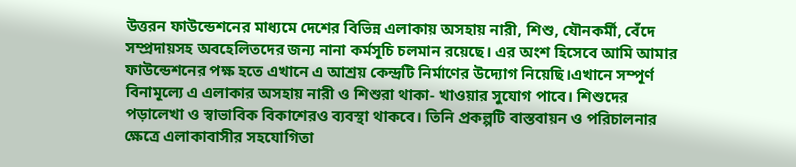উত্তরন ফাউন্ডেশনের মাধ্যমে দেশের বিভিন্ন এলাকায় অসহায় নারী, শিশু, যৌনকর্মী, বেঁদে সম্প্রদায়সহ অবহেলিতদের জন্য নানা কর্মসূচি চলমান রয়েছে। এর অংশ হিসেবে আমি আমার ফাউন্ডেশনের পক্ষ হতে এখানে এ আশ্রয় কেন্দ্রটি নির্মাণের উদ্যোগ নিয়েছি।এখানে সম্পূর্ণ বিনামূল্যে এ এলাকার অসহায় নারী ও শিশুরা থাকা- খাওয়ার সুযোগ পাবে। শিশুদের পড়ালেখা ও স্বাভাবিক বিকাশেরও ব্যবস্থা থাকবে। তিনি প্রকল্পটি বাস্তবায়ন ও পরিচালনার ক্ষেত্রে এলাকাবাসীর সহযোগিতা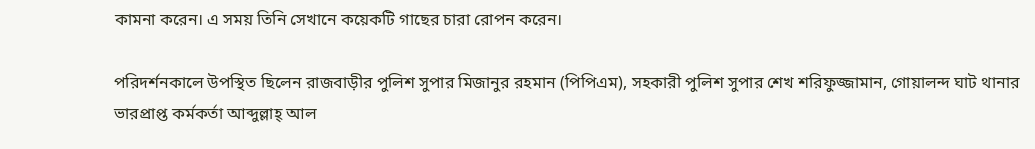কামনা করেন। এ সময় তিনি সেখানে কয়েকটি গাছের চারা রোপন করেন।

পরিদর্শনকালে উপস্থিত ছিলেন রাজবাড়ীর পুলিশ সুপার মিজানুর রহমান (পিপিএম), সহকারী পুলিশ সুপার শেখ শরিফুজ্জামান, গোয়ালন্দ ঘাট থানার ভারপ্রাপ্ত কর্মকর্তা আব্দুল্লাহ্ আল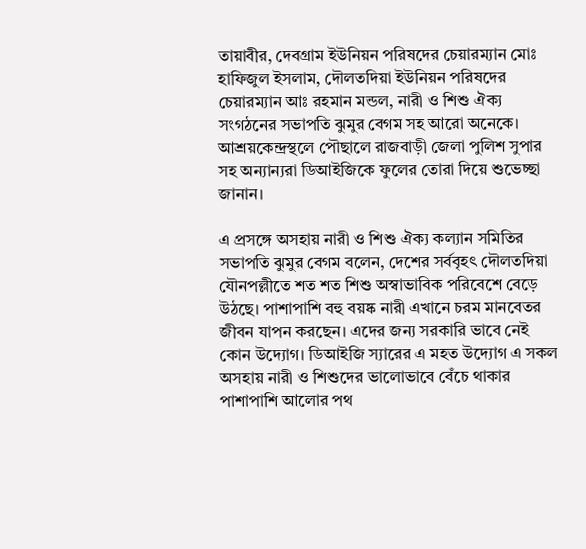তায়াবীর, দেবগ্রাম ইউনিয়ন পরিষদের চেয়ারম্যান মোঃ হাফিজুল ইসলাম, দৌলতদিয়া ইউনিয়ন পরিষদের চেয়ারম্যান আঃ রহমান মন্ডল, নারী ও শিশু ঐক্য সংগঠনের সভাপতি ঝুমুর বেগম সহ আরো অনেকে। আশ্রয়কেন্দ্রস্থলে পৌছালে রাজবাড়ী জেলা পুলিশ সুপার সহ অন্যান্যরা ডিআইজিকে ফুলের তোরা দিয়ে শুভেচ্ছা জানান।

এ প্রসঙ্গে অসহায় নারী ও শিশু ঐক্য কল্যান সমিতির সভাপতি ঝুমুর বেগম বলেন, দেশের সর্ববৃহৎ দৌলতদিয়া যৌনপল্লীতে শত শত শিশু অস্বাভাবিক পরিবেশে বেড়ে উঠছে। পাশাপাশি বহু বয়ষ্ক নারী এখানে চরম মানবেতর জীবন যাপন করছেন। এদের জন্য সরকারি ভাবে নেই কোন উদ্যোগ। ডিআইজি স্যারের এ মহত উদ্যোগ এ সকল অসহায় নারী ও শিশুদের ভালোভাবে বেঁচে থাকার পাশাপাশি আলোর পথ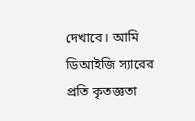দেখাবে। আমি ডিআইজি স্যারের প্রতি কৃতজ্ঞতা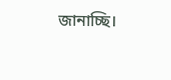জানাচ্ছি।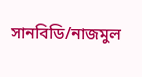সানবিডি/নাজমুল